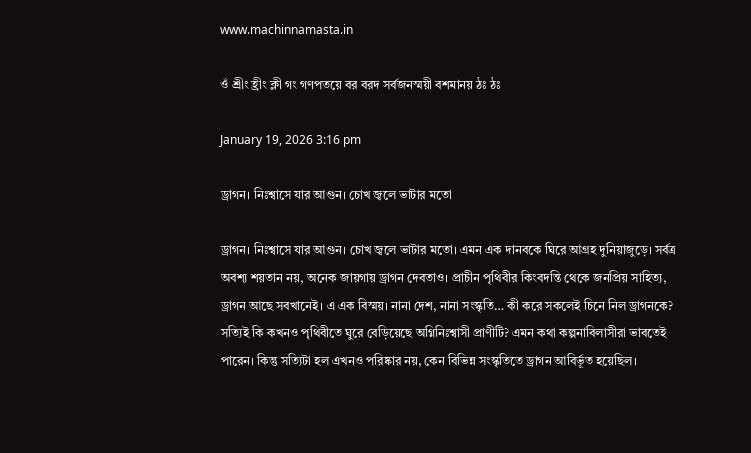www.machinnamasta.in

ওঁ শ্রীং হ্রীং ক্লী গং গণপতয়ে বর বরদ সর্বজনস্ময়ী বশমানয় ঠঃ ঠঃ

January 19, 2026 3:16 pm

ড্রাগন। নিঃশ্বাসে যার আগুন। চোখ জ্বলে ভাটার মতো

ড্রাগন। নিঃশ্বাসে যার আগুন। চোখ জ্বলে ভাটার মতো। এমন এক দানবকে ঘিরে আগ্রহ দুনিয়াজুড়ে। সর্বত্র অবশ্য শয়তান নয়, অনেক জায়গায় ড্রাগন দেবতাও। প্রাচীন পৃথিবীর কিংবদন্তি থেকে জনপ্রিয় সাহিত্য, ড্রাগন আছে সবখানেই। এ এক বিস্ময়। নানা দেশ, নানা সংস্কৃতি… কী করে সকলেই চিনে নিল ড্রাগনকে? সত্যিই কি কখনও পৃথিবীতে ঘুরে বেড়িয়েছে অগ্নিনিঃশ্বাসী প্রাণীটি? এমন কথা কল্পনাবিলাসীরা ভাবতেই পারেন। কিন্তু সত্যিটা হল এখনও পরিষ্কার নয়, কেন বিভিন্ন সংস্কৃতিতে ড্রাগন আবির্ভূত হয়েছিল।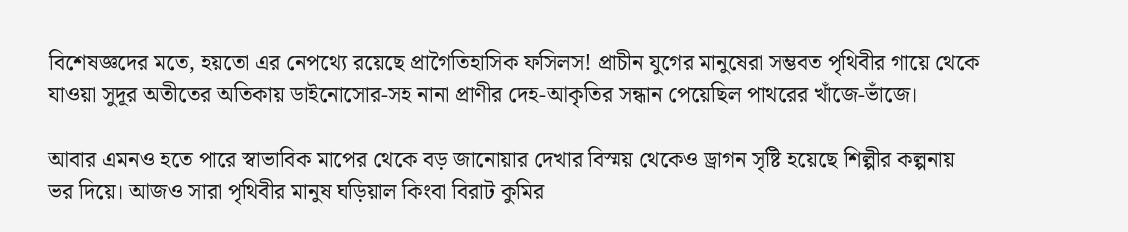বিশেষজ্ঞদের মতে, হয়তো এর নেপথ্যে রয়েছে প্রাগৈতিহাসিক ফসিলস! প্রাচীন যুগের মানুষেরা সম্ভবত পৃথিবীর গায়ে থেকে যাওয়া সুদূর অতীতের অতিকায় ডাইনোসোর-সহ নানা প্রাণীর দেহ-আকৃতির সন্ধান পেয়েছিল পাথরের খাঁজে-ভাঁজে।

আবার এমনও হতে পারে স্বাভাবিক মাপের থেকে বড় জানোয়ার দেখার বিস্ময় থেকেও ড্রাগন সৃষ্টি হয়েছে শিল্পীর কল্পনায় ভর দিয়ে। আজও সারা পৃথিবীর মানুষ ঘড়িয়াল কিংবা বিরাট কুমির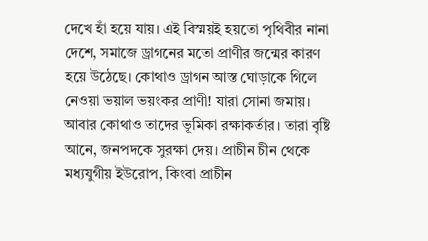দেখে হাঁ হয়ে যায়। এই বিস্ময়ই হয়তো পৃথিবীর নানা দেশে, সমাজে ড্রাগনের মতো প্রাণীর জন্মের কারণ হয়ে উঠেছে। কোথাও ড্রাগন আস্ত ঘোড়াকে গিলে নেওয়া ভয়াল ভয়ংকর প্রাণী! যারা সোনা জমায়। আবার কোথাও তাদের ভূমিকা রক্ষাকর্তার। তারা বৃষ্টি আনে, জনপদকে সুরক্ষা দেয়। প্রাচীন চীন থেকে মধ্যযুগীয় ইউরোপ, কিংবা প্রাচীন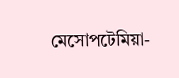মেসোপটেমিয়া-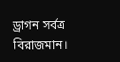ড্রাগন সর্বত্র বিরাজমান।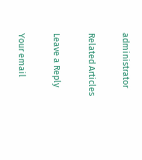administrator

Related Articles

Leave a Reply

Your email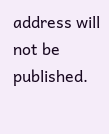address will not be published.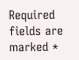Required fields are marked *